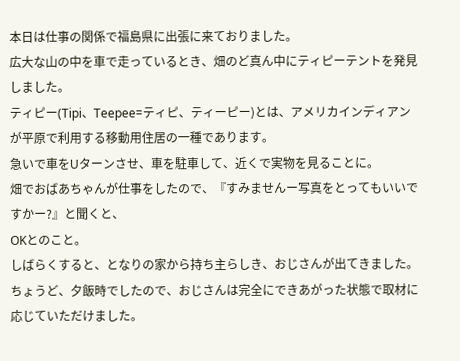本日は仕事の関係で福島県に出張に来ておりました。
広大な山の中を車で走っているとき、畑のど真ん中にティピーテントを発見しました。
ティピー(Tipi、Teepee=ティピ、ティーピー)とは、アメリカインディアンが平原で利用する移動用住居の一種であります。
急いで車をUターンさせ、車を駐車して、近くで実物を見ることに。
畑でおばあちゃんが仕事をしたので、『すみませんー写真をとってもいいですかー?』と聞くと、
OKとのこと。
しばらくすると、となりの家から持ち主らしき、おじさんが出てきました。
ちょうど、夕飯時でしたので、おじさんは完全にできあがった状態で取材に応じていただけました。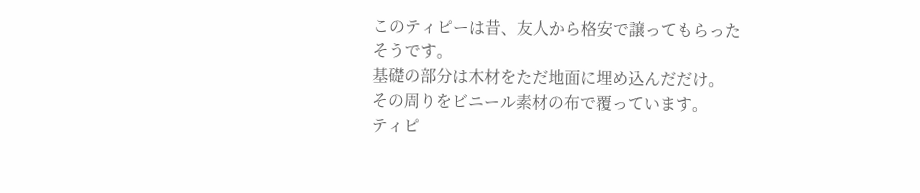このティピーは昔、友人から格安で譲ってもらったそうです。
基礎の部分は木材をただ地面に埋め込んだだけ。
その周りをビニール素材の布で覆っています。
ティピ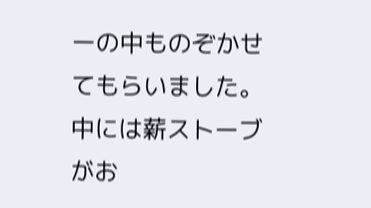ーの中ものぞかせてもらいました。
中には薪ストーブがお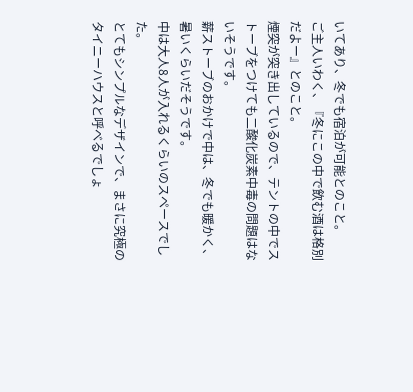いてあり、冬でも宿泊が可能とのこと。
ご主人いわく、『冬にこの中で飲む酒は格別だよー』とのこと。
煙突が突き出しているので、テントの中でストーブをつけても二酸化炭素中毒の問題はないそうです。
薪ストーブのおかけで中は、冬でも暖かく、暑いくらいだそうです。
中は大人8人が入れるくらいのスペースでした。
とてもシンプルなデザインで、まさに究極のタイニーハウスと呼べるでしょ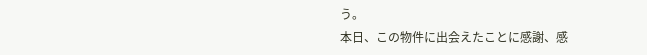う。
本日、この物件に出会えたことに感謝、感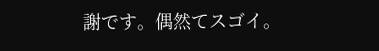謝です。偶然てスゴイ。